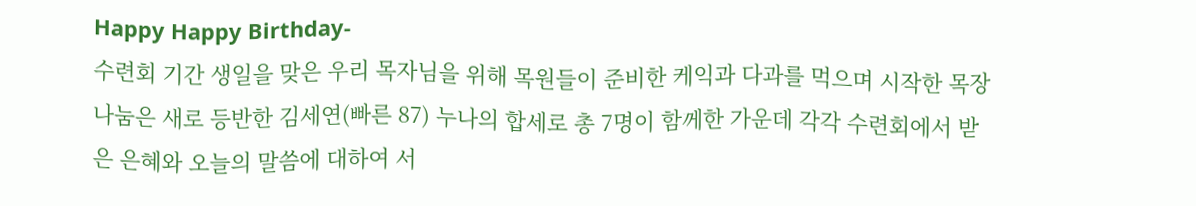Happy Happy Birthday-
수련회 기간 생일을 맞은 우리 목자님을 위해 목원들이 준비한 케익과 다과를 먹으며 시작한 목장 나눔은 새로 등반한 김세연(빠른 87) 누나의 합세로 총 7명이 함께한 가운데 각각 수련회에서 받은 은혜와 오늘의 말씀에 대하여 서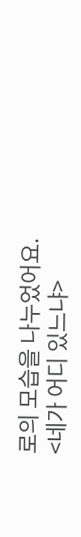로의 모습을 나누었어요.
<네가 어디 있느냐>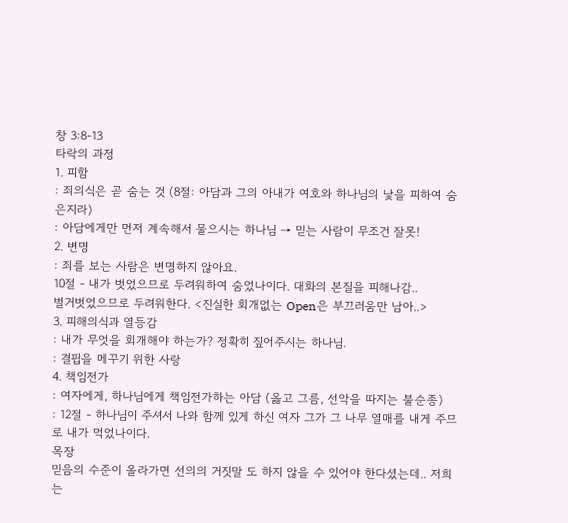창 3:8-13
타락의 과정
1. 피함
: 죄의식은 곧 숨는 것 (8절: 아담과 그의 아내가 여호와 하나님의 낯을 피하여 숨은지라)
: 아담에게만 먼저 계속해서 물으시는 하나님 → 믿는 사람이 무조건 잘못!
2. 변명
: 죄를 보는 사람은 변명하지 않아요.
10절 - 내가 벗었으므로 두려워하여 숨었나이다. 대화의 본질을 피해나감..
벌거벗었으므로 두려워한다. <진실한 회개없는 Open은 부끄러움만 남아..>
3. 피해의식과 열등감
: 내가 무엇을 회개해야 하는가? 정확히 짚어주시는 하나님.
: 결핍을 메꾸기 위한 사랑
4. 책임전가
: 여자에게, 하나님에게 책임전가하는 아담 (옳고 그름, 선악을 따지는 불순종)
: 12절 - 하나님이 주셔서 나와 함께 있게 하신 여자 그가 그 나무 열매를 내게 주므로 내가 먹었나이다.
목장
믿음의 수준이 올라가면 선의의 거짓말 도 하지 않을 수 있어야 한다셨는데.. 저희는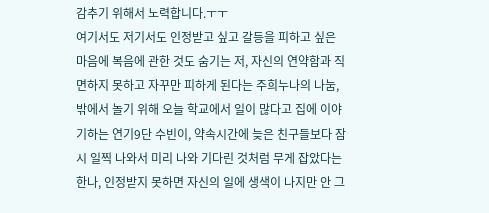감추기 위해서 노력합니다.ㅜㅜ
여기서도 저기서도 인정받고 싶고 갈등을 피하고 싶은 마음에 복음에 관한 것도 숨기는 저, 자신의 연약함과 직면하지 못하고 자꾸만 피하게 된다는 주희누나의 나눔, 밖에서 놀기 위해 오늘 학교에서 일이 많다고 집에 이야기하는 연기9단 수빈이, 약속시간에 늦은 친구들보다 잠시 일찍 나와서 미리 나와 기다린 것처럼 무게 잡았다는 한나, 인정받지 못하면 자신의 일에 생색이 나지만 안 그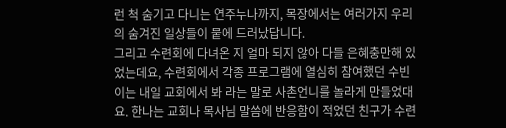런 척 숨기고 다니는 연주누나까지, 목장에서는 여러가지 우리의 숨겨진 일상들이 뭍에 드러났답니다.
그리고 수련회에 다녀온 지 얼마 되지 않아 다들 은혜충만해 있었는데요, 수련회에서 각종 프로그램에 열심히 참여했던 수빈이는 내일 교회에서 봐 라는 말로 사촌언니를 놀라게 만들었대요. 한나는 교회나 목사님 말씀에 반응함이 적었던 친구가 수련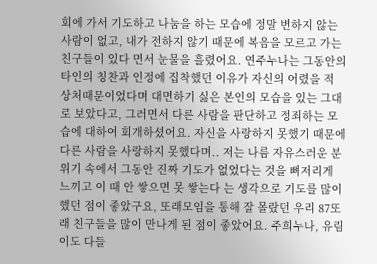회에 가서 기도하고 나눔을 하는 모습에 정말 변하지 않는 사람이 없고, 내가 전하지 않기 때문에 복음을 모르고 가는 친구들이 있다 면서 눈물을 흘렸어요. 연주누나는 그동안의 타인의 칭찬과 인정에 집착했던 이유가 자신의 어렸을 적 상처때문이었다며 대면하기 싫은 본인의 모습을 있는 그대로 보았다고, 그러면서 다른 사람을 판단하고 정죄하는 모습에 대하여 회개하셨어요. 자신을 사랑하지 못했기 때문에 다른 사람을 사랑하지 못했다며.. 저는 나름 자유스러운 분위기 속에서 그동안 진짜 기도가 없었다는 것을 뼈저리게 느끼고 이 때 안 쌓으면 못 쌓는다 는 생각으로 기도를 많이 했던 점이 좋았구요, 또래모임을 통해 잘 몰랐던 우리 87또래 친구들을 많이 만나게 된 점이 좋았어요. 주희누나, 유림이도 다들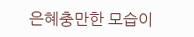은혜충만한 모습이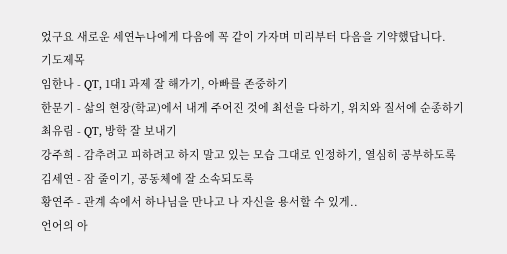었구요 새로운 세연누나에게 다음에 꼭 같이 가자며 미리부터 다음을 기약했답니다.
기도제목
임한나 - QT, 1대1 과제 잘 해가기, 아빠를 존중하기
한문기 - 삶의 현장(학교)에서 내게 주어진 것에 최선을 다하기, 위치와 질서에 순종하기
최유림 - QT, 방학 잘 보내기
강주희 - 감추려고 피하려고 하지 말고 있는 모습 그대로 인정하기, 열심히 공부하도록
김세연 - 잠 줄이기, 공동체에 잘 소속되도록
황연주 - 관계 속에서 하나님을 만나고 나 자신을 용서할 수 있게..
언어의 아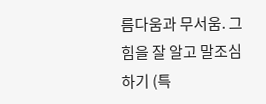름다움과 무서움. 그 힘을 잘 알고 말조심하기 (특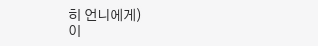히 언니에게)
이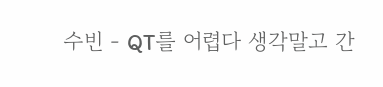수빈 - QT를 어렵다 생각말고 간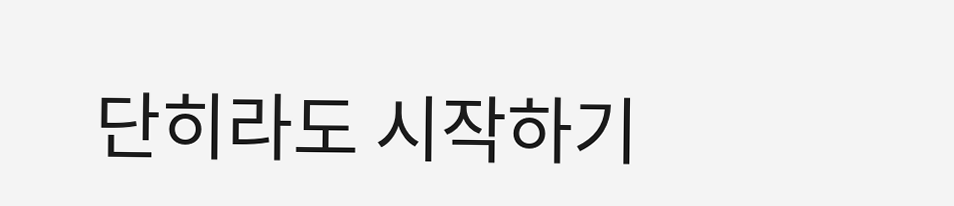단히라도 시작하기